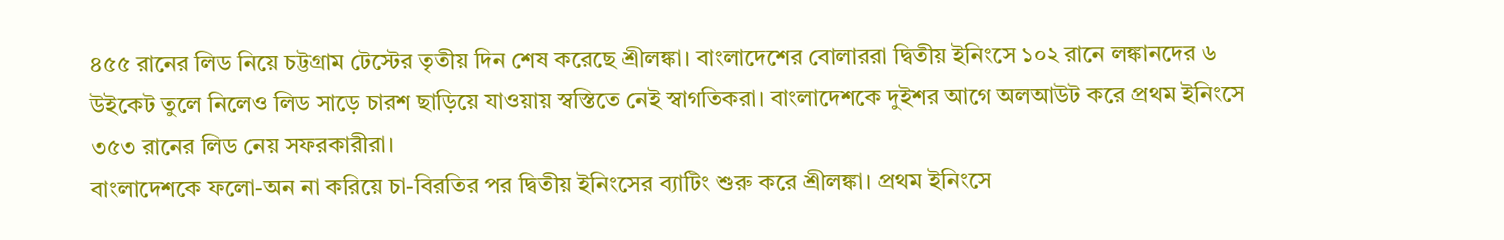৪৫৫ রানের লিড নিয়ে চট্টগ্রাম টেস্টের তৃতীয় দিন শেষ করেছে শ্রীলঙ্কা। বাংলাদেশের বোলাররা দ্বিতীয় ইনিংসে ১০২ রানে লঙ্কানদের ৬ উইকেট তুলে নিলেও লিড সাড়ে চারশ ছাড়িয়ে যাওয়ায় স্বস্তিতে নেই স্বাগতিকরা। বাংলাদেশকে দুইশর আগে অলআউট করে প্রথম ইনিংসে ৩৫৩ রানের লিড নেয় সফরকারীরা।
বাংলাদেশকে ফলো-অন না করিয়ে চা-বিরতির পর দ্বিতীয় ইনিংসের ব্যাটিং শুরু করে শ্রীলঙ্কা। প্রথম ইনিংসে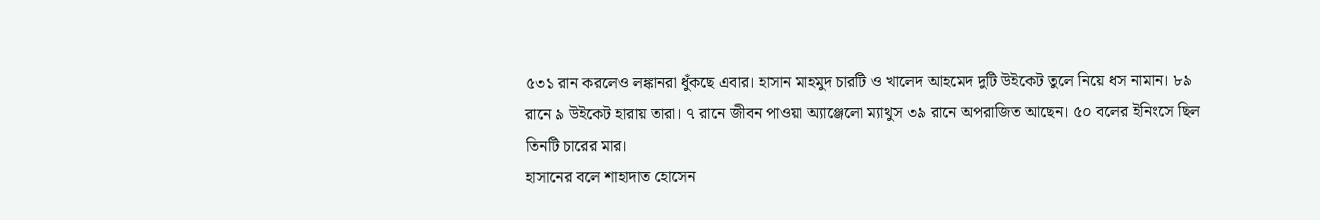৫৩১ রান করলেও লঙ্কানরা ধুঁকছে এবার। হাসান মাহমুদ চারটি ও খালেদ আহমেদ দুটি উইকেট তুলে নিয়ে ধস নামান। ৮৯ রানে ৯ উইকেট হারায় তারা। ৭ রানে জীবন পাওয়া অ্যাঞ্জেলো ম্যাথুস ৩৯ রানে অপরাজিত আছেন। ৫০ বলের ইনিংসে ছিল তিনটি চারের মার।
হাসানের বলে শাহাদাত হোসেন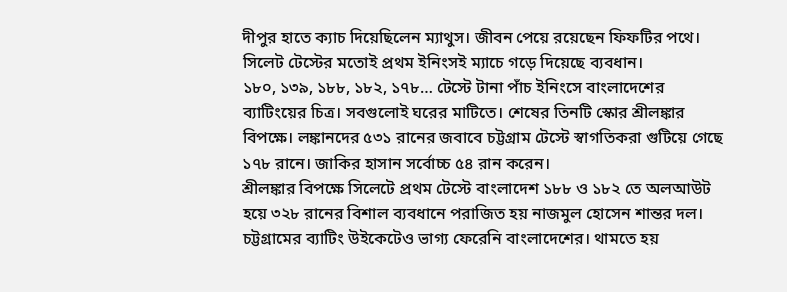দীপুর হাতে ক্যাচ দিয়েছিলেন ম্যাথুস। জীবন পেয়ে রয়েছেন ফিফটির পথে। সিলেট টেস্টের মতোই প্রথম ইনিংসই ম্যাচে গড়ে দিয়েছে ব্যবধান।
১৮০, ১৩৯, ১৮৮, ১৮২, ১৭৮… টেস্টে টানা পাঁচ ইনিংসে বাংলাদেশের ব্যাটিংয়ের চিত্র। সবগুলোই ঘরের মাটিতে। শেষের তিনটি স্কোর শ্রীলঙ্কার বিপক্ষে। লঙ্কানদের ৫৩১ রানের জবাবে চট্টগ্রাম টেস্টে স্বাগতিকরা গুটিয়ে গেছে ১৭৮ রানে। জাকির হাসান সর্বোচ্চ ৫৪ রান করেন।
শ্রীলঙ্কার বিপক্ষে সিলেটে প্রথম টেস্টে বাংলাদেশ ১৮৮ ও ১৮২ তে অলআউট হয়ে ৩২৮ রানের বিশাল ব্যবধানে পরাজিত হয় নাজমুল হোসেন শান্তর দল।
চট্টগ্রামের ব্যাটিং উইকেটেও ভাগ্য ফেরেনি বাংলাদেশের। থামতে হয়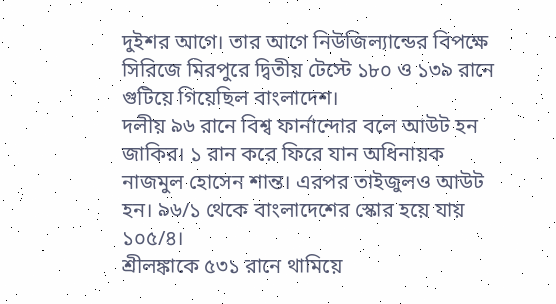দুইশর আগে। তার আগে নিউজিল্যান্ডের বিপক্ষে সিরিজে মিরপুরে দ্বিতীয় টেস্টে ১৮০ ও ১৩৯ রানে গুটিয়ে গিয়েছিল বাংলাদেশ।
দলীয় ৯৬ রানে বিশ্ব ফার্নান্দোর বলে আউট হন জাকির। ১ রান করে ফিরে যান অধিনায়ক নাজমুল হোসেন শান্ত। এরপর তাইজুলও আউট হন। ৯৬/১ থেকে বাংলাদেশের স্কোর হয়ে যায় ১০৫/৪।
শ্রীলঙ্কাকে ৫৩১ রানে থামিয়ে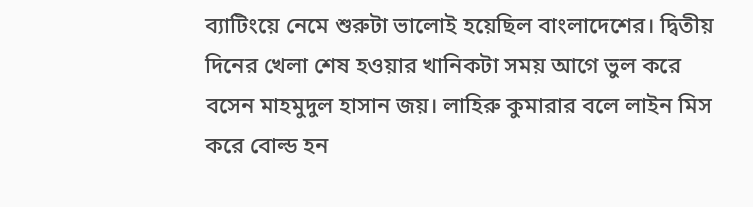ব্যাটিংয়ে নেমে শুরুটা ভালোই হয়েছিল বাংলাদেশের। দ্বিতীয় দিনের খেলা শেষ হওয়ার খানিকটা সময় আগে ভুল করে বসেন মাহমুদুল হাসান জয়। লাহিরু কুমারার বলে লাইন মিস করে বোল্ড হন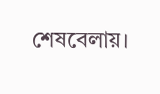শেষবেলায়।